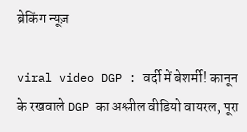ब्रेकिंग न्यूज़

viral video DGP : वर्दी में बेशर्मी! कानून के रखवाले DGP का अश्लील वीडियो वायरल, पूरा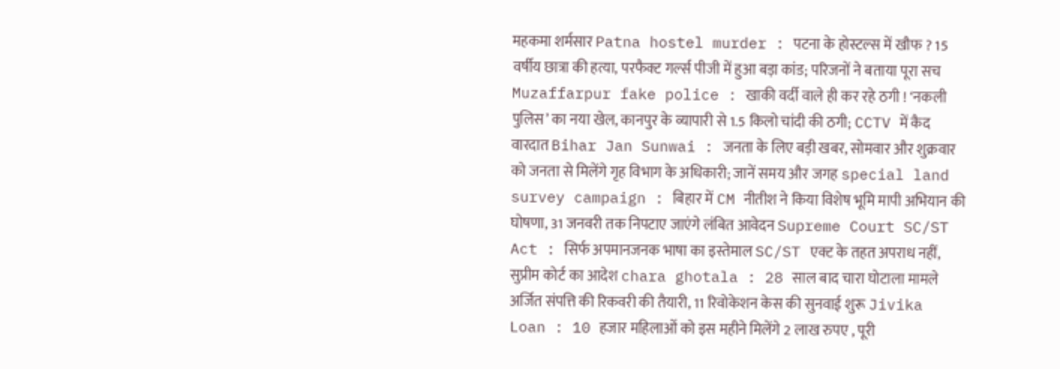महकमा शर्मसार Patna hostel murder : पटना के होस्टल्स में खौफ ? 15 वर्षीय छात्रा की हत्या, परफैक्ट गर्ल्स पीजी में हुआ बड़ा कांड; परिजनों ने बताया पूरा सच Muzaffarpur fake police : खाकी वर्दी वाले ही कर रहे ठगी ! ‘नकली पुलिस’ का नया खेल, कानपुर के व्यापारी से 1.5 किलो चांदी की ठगी; CCTV में कैद वारदात Bihar Jan Sunwai : जनता के लिए बड़ी खबर, सोमवार और शुक्रवार को जनता से मिलेंगे गृह विभाग के अधिकारी; जानें समय और जगह special land survey campaign : बिहार में CM नीतीश ने किया विशेष भूमि मापी अभियान की घोषणा, 31 जनवरी तक निपटाए जाएंगे लंबित आवेदन Supreme Court SC/ST Act : सिर्फ अपमानजनक भाषा का इस्तेमाल SC/ST एक्ट के तहत अपराध नहीं, सुप्रीम कोर्ट का आदेश chara ghotala : 28 साल बाद चारा घोटाला मामले अर्जित संपत्ति की रिकवरी की तैयारी, 11 रिवोकेशन केस की सुनवाई शुरू Jivika Loan : 10 हजार महिलाओं को इस महीने मिलेंगे 2 लाख रुपए , पूरी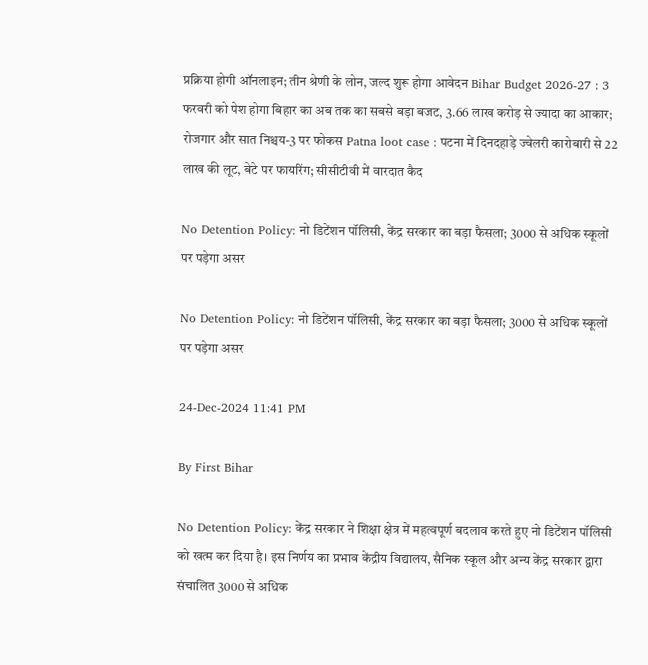प्रक्रिया होगी ऑनलाइन; तीन श्रेणी के लोन, जल्द शुरू होगा आवेदन Bihar Budget 2026-27 : 3 फरवरी को पेश होगा बिहार का अब तक का सबसे बड़ा बजट, 3.66 लाख करोड़ से ज्यादा का आकार; रोजगार और सात निश्चय-3 पर फोकस Patna loot case : पटना में दिनदहाड़े ज्वेलरी कारोबारी से 22 लाख की लूट, बेटे पर फायरिंग; सीसीटीवी में वारदात कैद

No Detention Policy: नो डिटेंशन पॉलिसी, केंद्र सरकार का बड़ा फैसला; 3000 से अधिक स्कूलों पर पड़ेगा असर

No Detention Policy: नो डिटेंशन पॉलिसी, केंद्र सरकार का बड़ा फैसला; 3000 से अधिक स्कूलों पर पड़ेगा असर

24-Dec-2024 11:41 PM

By First Bihar

No Detention Policy: केंद्र सरकार ने शिक्षा क्षेत्र में महत्वपूर्ण बदलाव करते हुए नो डिटेंशन पॉलिसी को खत्म कर दिया है। इस निर्णय का प्रभाव केंद्रीय विद्यालय, सैनिक स्कूल और अन्य केंद्र सरकार द्वारा संचालित 3000 से अधिक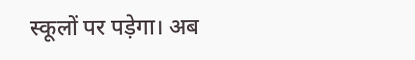स्कूलों पर पड़ेगा। अब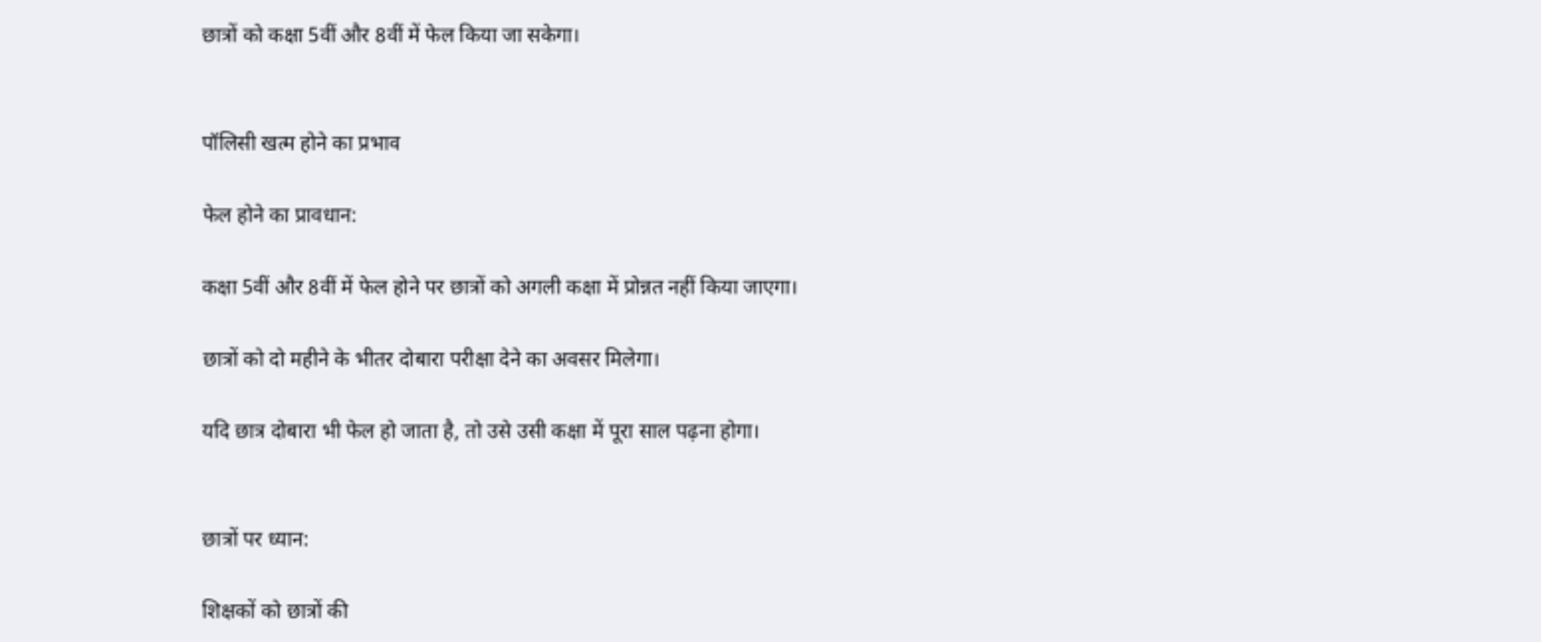छात्रों को कक्षा 5वीं और 8वीं में फेल किया जा सकेगा।


पॉलिसी खत्म होने का प्रभाव

फेल होने का प्रावधान:

कक्षा 5वीं और 8वीं में फेल होने पर छात्रों को अगली कक्षा में प्रोन्नत नहीं किया जाएगा।

छात्रों को दो महीने के भीतर दोबारा परीक्षा देने का अवसर मिलेगा।

यदि छात्र दोबारा भी फेल हो जाता है, तो उसे उसी कक्षा में पूरा साल पढ़ना होगा।


छात्रों पर ध्यान:

शिक्षकों को छात्रों की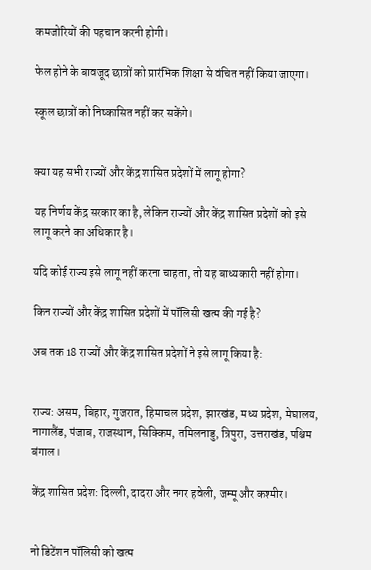कमजोरियों की पहचान करनी होगी।

फेल होने के बावजूद छात्रों को प्रारंभिक शिक्षा से वंचित नहीं किया जाएगा।

स्कूल छात्रों को निष्कासित नहीं कर सकेंगे।


क्या यह सभी राज्यों और केंद्र शासित प्रदेशों में लागू होगा?

यह निर्णय केंद्र सरकार का है, लेकिन राज्यों और केंद्र शासित प्रदेशों को इसे लागू करने का अधिकार है।

यदि कोई राज्य इसे लागू नहीं करना चाहता, तो यह बाध्यकारी नहीं होगा।

किन राज्यों और केंद्र शासित प्रदेशों में पॉलिसी खत्म की गई है?

अब तक 18 राज्यों और केंद्र शासित प्रदेशों ने इसे लागू किया है:


राज्य: असम, बिहार, गुजरात, हिमाचल प्रदेश, झारखंड, मध्य प्रदेश, मेघालय, नागालैंड, पंजाब, राजस्थान, सिक्किम, तमिलनाडु, त्रिपुरा, उत्तराखंड, पश्चिम बंगाल।

केंद्र शासित प्रदेश: दिल्ली, दादरा और नगर हवेली, जम्मू और कश्मीर।


नो डिटेंशन पॉलिसी को खत्म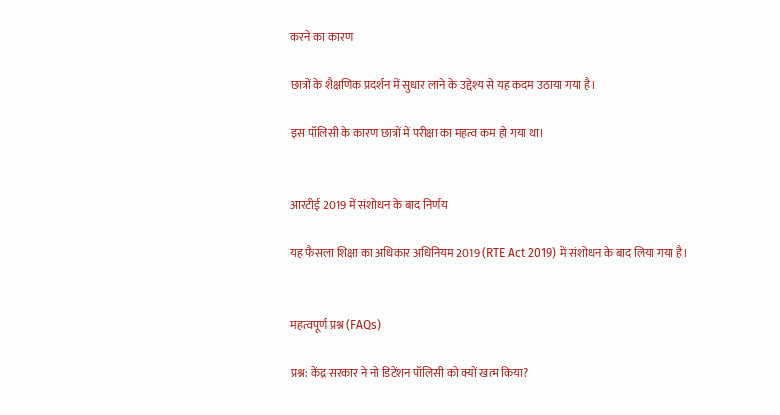करने का कारण

छात्रों के शैक्षणिक प्रदर्शन में सुधार लाने के उद्देश्य से यह कदम उठाया गया है।

इस पॉलिसी के कारण छात्रों में परीक्षा का महत्व कम हो गया था।


आरटीई 2019 में संशोधन के बाद निर्णय

यह फैसला शिक्षा का अधिकार अधिनियम 2019 (RTE Act 2019) में संशोधन के बाद लिया गया है।


महत्वपूर्ण प्रश्न (FAQs)

प्रश्न: केंद्र सरकार ने नो डिटेंशन पॉलिसी को क्यों खत्म किया?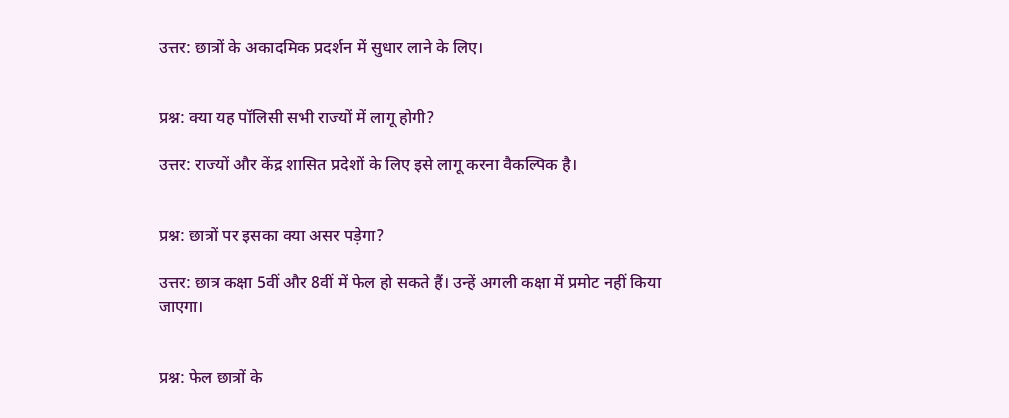उत्तर: छात्रों के अकादमिक प्रदर्शन में सुधार लाने के लिए।


प्रश्न: क्या यह पॉलिसी सभी राज्यों में लागू होगी?

उत्तर: राज्यों और केंद्र शासित प्रदेशों के लिए इसे लागू करना वैकल्पिक है।


प्रश्न: छात्रों पर इसका क्या असर पड़ेगा?

उत्तर: छात्र कक्षा 5वीं और 8वीं में फेल हो सकते हैं। उन्हें अगली कक्षा में प्रमोट नहीं किया जाएगा।


प्रश्न: फेल छात्रों के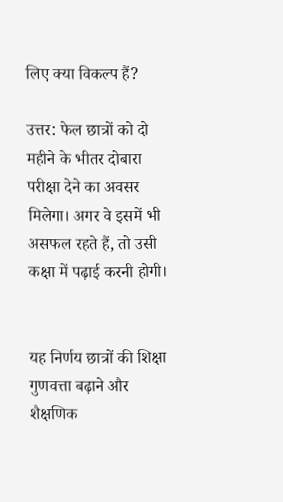लिए क्या विकल्प हैं?

उत्तर: फेल छात्रों को दो महीने के भीतर दोबारा परीक्षा देने का अवसर मिलेगा। अगर वे इसमें भी असफल रहते हैं, तो उसी कक्षा में पढ़ाई करनी होगी।


यह निर्णय छात्रों की शिक्षा गुणवत्ता बढ़ाने और शैक्षणिक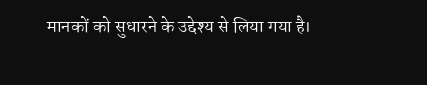मानकों को सुधारने के उद्देश्य से लिया गया है।